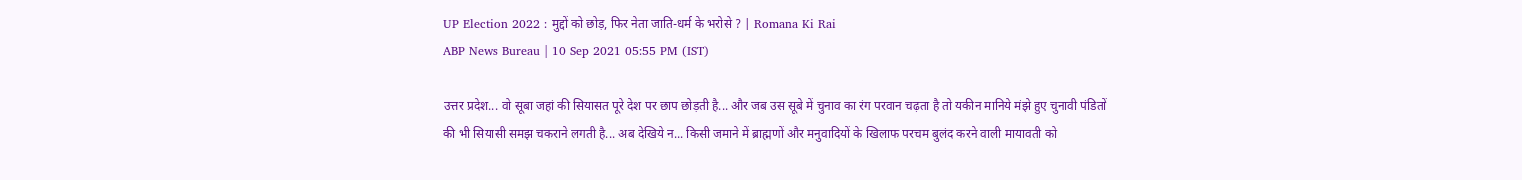UP Election 2022 : मुद्दों को छोड़, फिर नेता जाति-धर्म के भरोसे ? | Romana Ki Rai
ABP News Bureau | 10 Sep 2021 05:55 PM (IST)

उत्तर प्रदेश... वो सूबा जहां की सियासत पूरे देश पर छाप छोड़ती है... और जब उस सूबे में चुनाव का रंग परवान चढ़ता है तो यकीन मानिये मंझे हुए चुनावी पंडितों की भी सियासी समझ चकराने लगती है... अब देखिये न... किसी जमाने में ब्राह्मणों और मनुवादियों के खिलाफ परचम बुलंद करने वाली मायावती को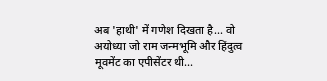अब 'हाथी' में गणेश दिखता है... वो अयोध्या जो राम जन्मभूमि और हिंदुत्व मूवमेंट का एपीसेंटर थी...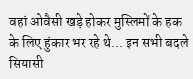वहां ओवैसी खड़े होकर मुस्लिमों के हक के लिए हुंकार भर रहे थे... इन सभी बदले सियासी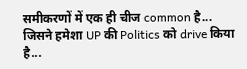समीकरणों में एक ही चीज common है... जिसने हमेशा UP की Politics को drive किया है...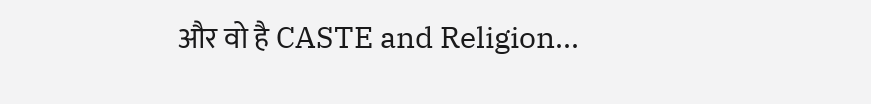और वो है CASTE and Religion...